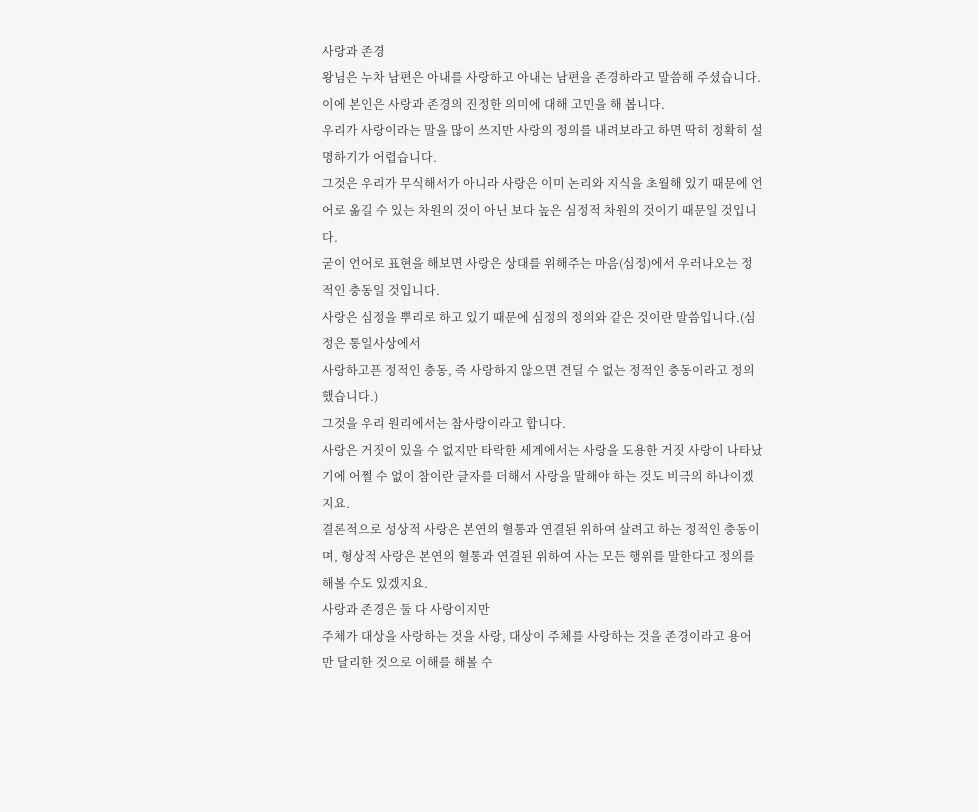사랑과 존경
왕님은 누차 남편은 아내를 사랑하고 아내는 남편을 존경하라고 말씀해 주셨습니다.
이에 본인은 사랑과 존경의 진정한 의미에 대해 고민을 해 봅니다.
우리가 사랑이라는 말을 많이 쓰지만 사랑의 정의를 내려보라고 하면 딱히 정확히 설명하기가 어렵습니다.
그것은 우리가 무식해서가 아니라 사랑은 이미 논리와 지식을 초월해 있기 때문에 언어로 옮길 수 있는 차원의 것이 아닌 보다 높은 심정적 차원의 것이기 때문일 것입니다.
굳이 언어로 표현을 해보면 사랑은 상대를 위해주는 마음(심정)에서 우러나오는 정적인 충동일 것입니다.
사랑은 심정을 뿌리로 하고 있기 때문에 심정의 정의와 같은 것이란 말씀입니다.(심정은 통일사상에서
사랑하고픈 정적인 충동, 즉 사랑하지 않으면 견딜 수 없는 정적인 충동이라고 정의 했습니다.)
그것을 우리 원리에서는 참사랑이라고 합니다.
사랑은 거짓이 있을 수 없지만 타락한 세계에서는 사랑을 도용한 거짓 사랑이 나타났기에 어쩔 수 없이 참이란 글자를 더해서 사랑을 말해야 하는 것도 비극의 하나이겠지요.
결론적으로 성상적 사랑은 본연의 혈통과 연결된 위하여 살려고 하는 정적인 충동이며, 형상적 사랑은 본연의 혈통과 연결된 위하여 사는 모든 행위를 말한다고 정의를 해볼 수도 있겠지요.
사랑과 존경은 둘 다 사랑이지만
주체가 대상을 사랑하는 것을 사랑, 대상이 주체를 사랑하는 것을 존경이라고 용어만 달리한 것으로 이해를 해볼 수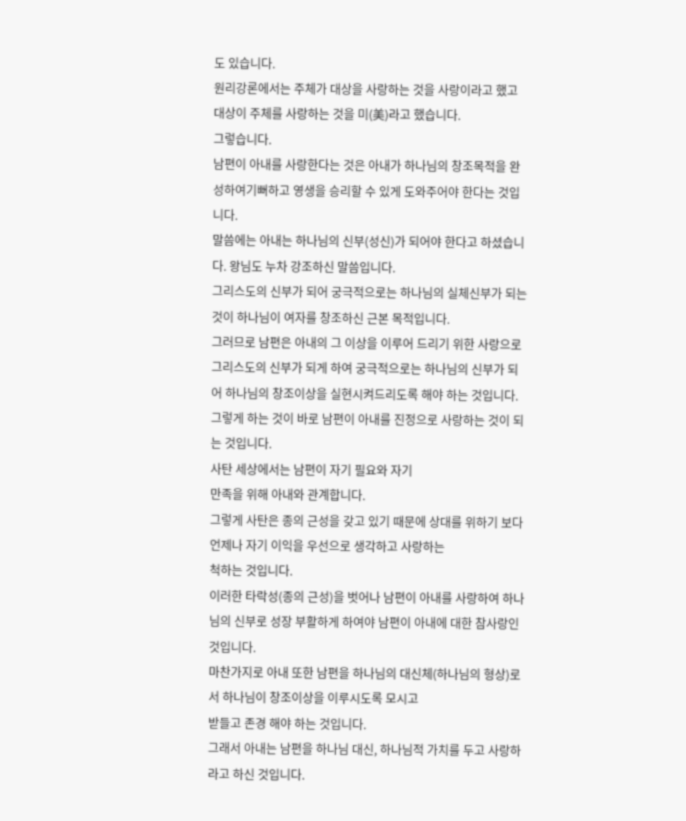도 있습니다.
원리강론에서는 주체가 대상을 사랑하는 것을 사랑이라고 했고 대상이 주체를 사랑하는 것을 미(美)라고 했습니다.
그렇습니다.
남편이 아내를 사랑한다는 것은 아내가 하나님의 창조목적을 완성하여기뻐하고 영생을 승리할 수 있게 도와주어야 한다는 것입니다.
말씀에는 아내는 하나님의 신부(성신)가 되어야 한다고 하셨습니다. 왕님도 누차 강조하신 말씀입니다.
그리스도의 신부가 되어 궁극적으로는 하나님의 실체신부가 되는 것이 하나님이 여자를 창조하신 근본 목적입니다.
그러므로 남편은 아내의 그 이상을 이루어 드리기 위한 사랑으로 그리스도의 신부가 되게 하여 궁극적으로는 하나님의 신부가 되어 하나님의 창조이상을 실현시켜드리도록 해야 하는 것입니다.
그렇게 하는 것이 바로 남편이 아내를 진정으로 사랑하는 것이 되는 것입니다.
사탄 세상에서는 남편이 자기 필요와 자기
만족을 위해 아내와 관계합니다.
그렇게 사탄은 종의 근성을 갖고 있기 때문에 상대를 위하기 보다 언제나 자기 이익을 우선으로 생각하고 사랑하는
척하는 것입니다.
이러한 타락성(종의 근성)을 벗어나 남편이 아내를 사랑하여 하나님의 신부로 성장 부활하게 하여야 남편이 아내에 대한 참사랑인 것입니다.
마찬가지로 아내 또한 남편을 하나님의 대신체(하나님의 형상)로서 하나님이 창조이상을 이루시도록 모시고
받들고 존경 해야 하는 것입니다.
그래서 아내는 남편을 하나님 대신, 하나님적 가치를 두고 사랑하라고 하신 것입니다.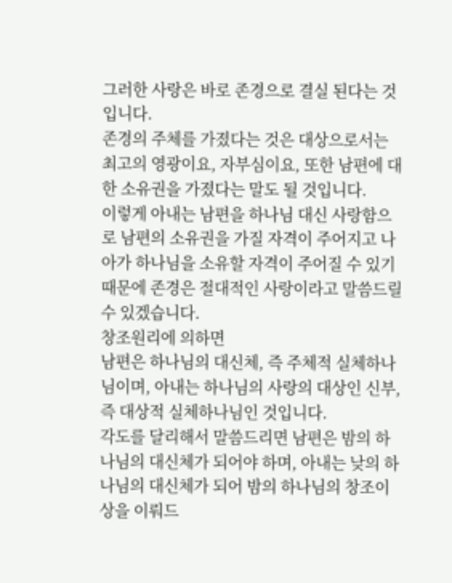그러한 사랑은 바로 존경으로 결실 된다는 것입니다.
존경의 주체를 가졌다는 것은 대상으로서는 최고의 영광이요, 자부심이요, 또한 남편에 대한 소유권을 가졌다는 말도 될 것입니다.
이렇게 아내는 남편을 하나님 대신 사랑함으로 남편의 소유권을 가질 자격이 주어지고 나아가 하나님을 소유할 자격이 주어질 수 있기 때문에 존경은 절대적인 사랑이라고 말씀드릴 수 있겠습니다.
창조원리에 의하면
남편은 하나님의 대신체, 즉 주체적 실체하나님이며, 아내는 하나님의 사랑의 대상인 신부, 즉 대상적 실체하나님인 것입니다.
각도를 달리해서 말씀드리면 남편은 밤의 하나님의 대신체가 되어야 하며, 아내는 낮의 하나님의 대신체가 되어 밤의 하나님의 창조이상을 이뤄드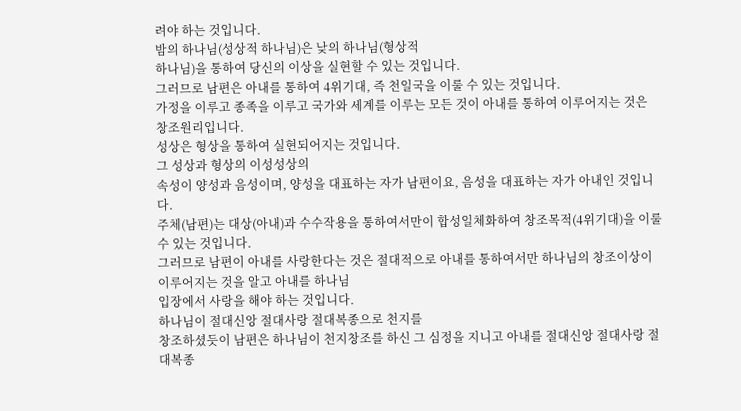려야 하는 것입니다.
밤의 하나님(성상적 하나님)은 낮의 하나님(형상적
하나님)을 통하여 당신의 이상을 실현할 수 있는 것입니다.
그러므로 남편은 아내를 통하여 4위기대, 즉 천일국을 이룰 수 있는 것입니다.
가정을 이루고 종족을 이루고 국가와 세계를 이루는 모든 것이 아내를 통하여 이루어지는 것은 창조원리입니다.
성상은 형상을 통하여 실현되어지는 것입니다.
그 성상과 형상의 이성성상의
속성이 양성과 음성이며, 양성을 대표하는 자가 남편이요, 음성을 대표하는 자가 아내인 것입니다.
주체(남편)는 대상(아내)과 수수작용을 통하여서만이 합성일체화하여 창조목적(4위기대)을 이룰 수 있는 것입니다.
그러므로 남편이 아내를 사랑한다는 것은 절대적으로 아내를 통하여서만 하나님의 창조이상이 이루어지는 것을 알고 아내를 하나님
입장에서 사랑을 해야 하는 것입니다.
하나님이 절대신앙 절대사랑 절대복종으로 천지를
창조하셨듯이 남편은 하나님이 천지창조를 하신 그 심정을 지니고 아내를 절대신앙 절대사랑 절대복종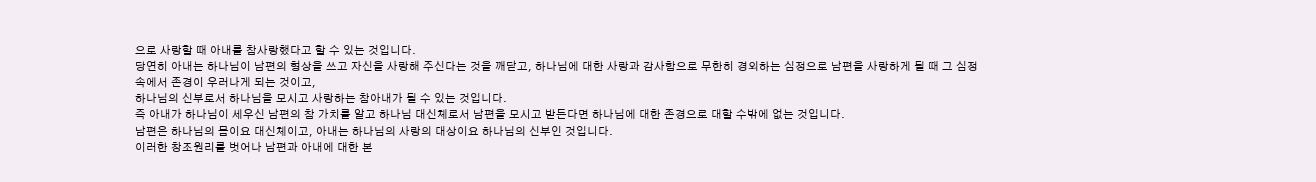으로 사랑할 때 아내를 참사랑했다고 할 수 있는 것입니다.
당연히 아내는 하나님이 남편의 형상을 쓰고 자신을 사랑해 주신다는 것을 깨닫고, 하나님에 대한 사랑과 감사함으로 무한히 경외하는 심정으로 남편을 사랑하게 될 때 그 심정 속에서 존경이 우러나게 되는 것이고,
하나님의 신부로서 하나님을 모시고 사랑하는 참아내가 될 수 있는 것입니다.
즉 아내가 하나님이 세우신 남편의 참 가치를 알고 하나님 대신체로서 남편을 모시고 받든다면 하나님에 대한 존경으로 대할 수밖에 없는 것입니다.
남편은 하나님의 몸이요 대신체이고, 아내는 하나님의 사랑의 대상이요 하나님의 신부인 것입니다.
이러한 창조원리를 벗어나 남편과 아내에 대한 본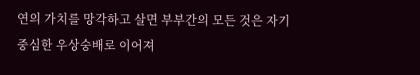연의 가치를 망각하고 살면 부부간의 모든 것은 자기
중심한 우상숭배로 이어져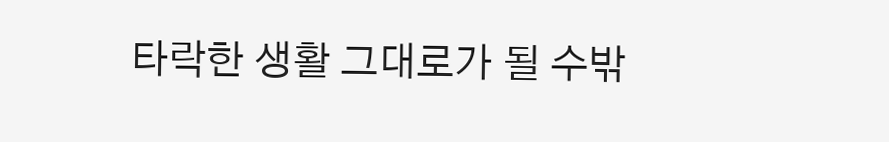타락한 생활 그대로가 될 수밖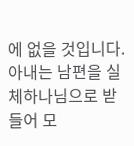에 없을 것입니다.
아내는 남편을 실체하나님으로 받들어 모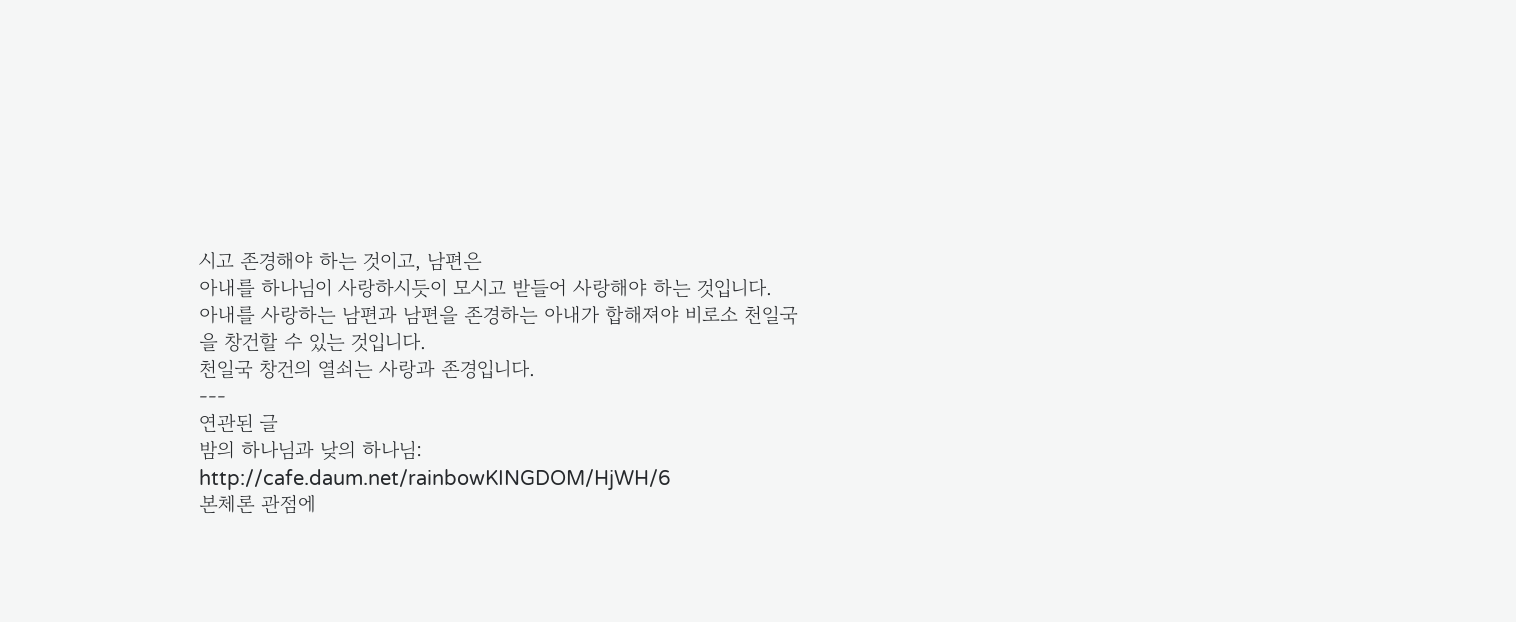시고 존경해야 하는 것이고, 남편은
아내를 하나님이 사랑하시듯이 모시고 받들어 사랑해야 하는 것입니다.
아내를 사랑하는 남편과 남편을 존경하는 아내가 합해져야 비로소 천일국을 창건할 수 있는 것입니다.
천일국 창건의 열쇠는 사랑과 존경입니다.
---
연관된 글
밤의 하나님과 낮의 하나님: http://cafe.daum.net/rainbowKINGDOM/HjWH/6
본체론 관점에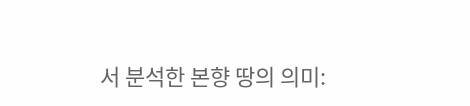서 분석한 본향 땅의 의미: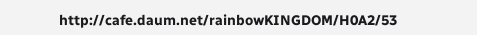http://cafe.daum.net/rainbowKINGDOM/H0A2/53